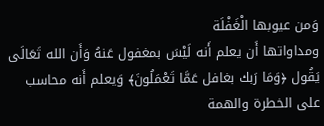وَمن عيوبها الْغَفْلَة
ومداواتها أَن يعلم أَنه لَيْسَ بمغفول عَنهُ وَأَن الله تَعَالَى يَقُول ﴿وَمَا رَبك بغافل عَمَّا تَعْمَلُونَ﴾ وَيعلم أَنه محاسب على الخطرة والهمة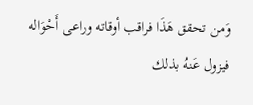وَمن تحقق هَذَا فراقب أوقاته وراعى أَحْوَاله فيزول عَنهُ بذلك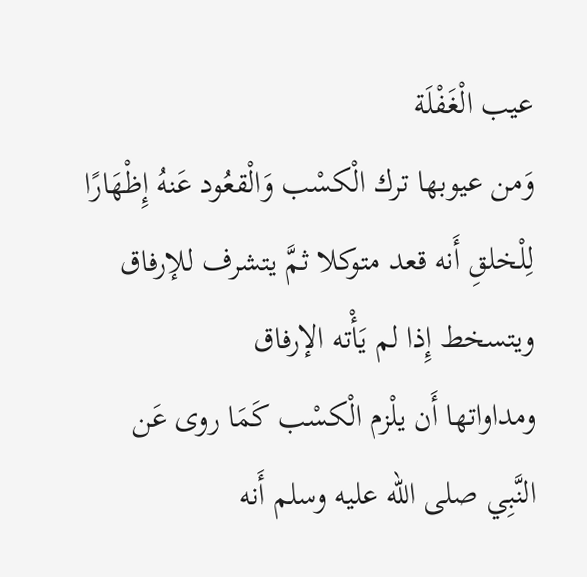عيب الْغَفْلَة
وَمن عيوبها ترك الْكسْب وَالْقعُود عَنهُ إِظْهَارًا لِلْخلقِ أَنه قعد متوكلا ثمَّ يتشرف للإرفاق ويتسخط إِذا لم يَأْته الإرفاق
ومداواتها أَن يلْزم الْكسْب كَمَا روى عَن النَّبِي صلى الله عليه وسلم أَنه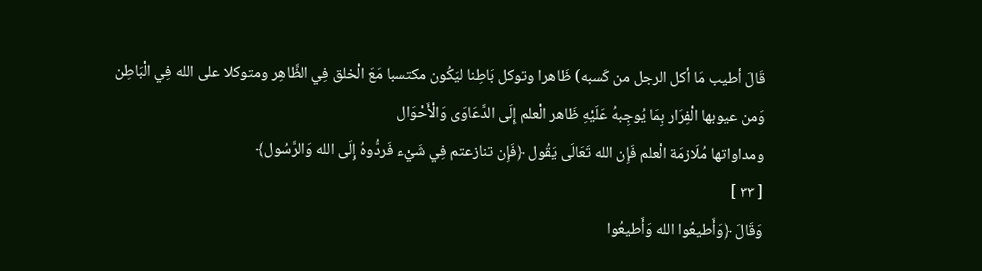قَالَ أطيب مَا أكل الرجل من كَسبه) ظَاهرا وتوكل بَاطِنا ليَكُون مكتسبا مَعَ الْخلق فِي الظَّاهِر ومتوكلا على الله فِي الْبَاطِن
وَمن عيوبها الْفِرَار بِمَا يُوجِبهُ عَلَيْهِ ظَاهر الْعلم إِلَى الدَّعَاوَى وَالْأَحْوَال
ومداواتها مُلَازمَة الْعلم فَإِن الله تَعَالَى يَقُول ﴿فَإِن تنازعتم فِي شَيْء فَردُّوهُ إِلَى الله وَالرَّسُول﴾
[ ٣٣ ]
وَقَالَ ﴿وَأَطيعُوا الله وَأَطيعُوا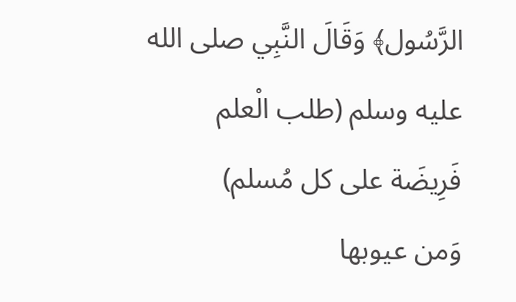الرَّسُول﴾ وَقَالَ النَّبِي صلى الله عليه وسلم (طلب الْعلم فَرِيضَة على كل مُسلم)
وَمن عيوبها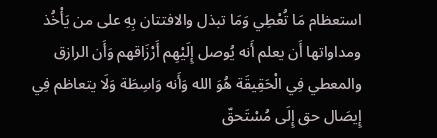استعظام مَا تُعْطِي وَمَا تبذل والافتتان بِهِ على من يَأْخُذ
ومداواتها أَن يعلم أَنه يُوصل إِلَيْهِم أَرْزَاقهم وَأَن الرازق والمعطي فِي الْحَقِيقَة هُوَ الله وَأَنه وَاسِطَة وَلَا يتعاظم فِي إِيصَال حق إِلَى مُسْتَحقّ